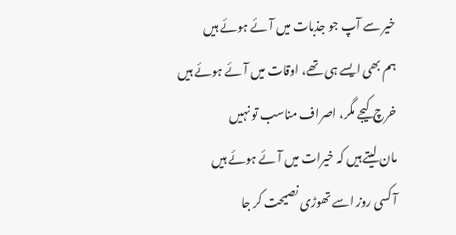خیر سے آپ جو جذبات میں آئے ہوئے ہیں
ہم بھی ایسے ہی تھے، اوقات میں آئے ہوئے ہیں
خرچ کیجے مگر، اصراف مناسب تو نہیں
مان لیتے ہیں کہ خیرات میں آئے ہوئے ہیں
آ کسی روز اسے تھوڑی نصیحت کر جا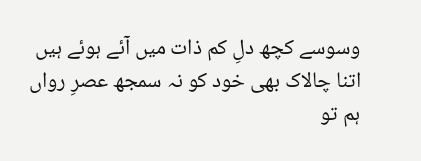وسوسے کچھ دلِ کم ذات میں آئے ہوئے ہیں
اتنا چالاک بھی خود کو نہ سمجھ عصرِ رواں
ہم تو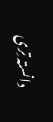دانستہ تِری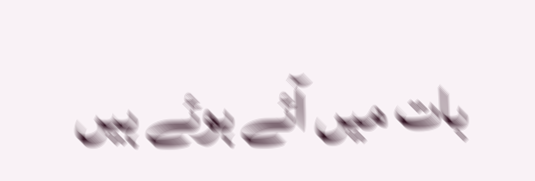بات میں آئے ہوئے ہیں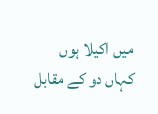میں اکیلا ہوں کہاں دو کے مقابل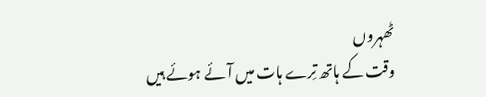ٹھہروں
وقت کے ہاتھ تِرے ہات میں آئے ہوئے ہیں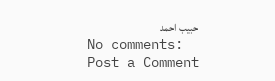حبیب احمد
No comments:
Post a Comment